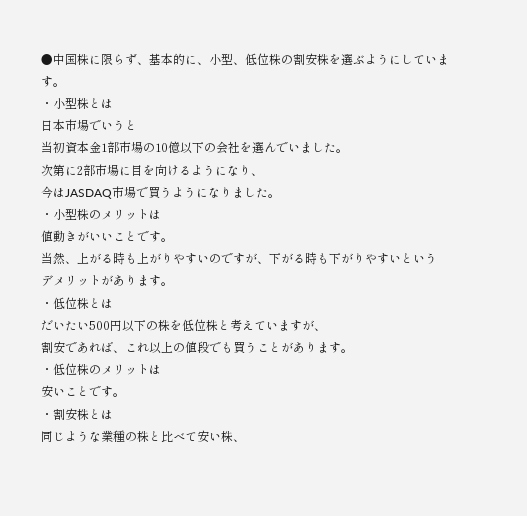●中国株に限らず、基本的に、小型、低位株の割安株を選ぶようにしています。
・小型株とは
日本市場でいうと
当初資本金1部市場の10億以下の会社を選んでいました。
次第に2部市場に目を向けるようになり、
今はJASDAQ市場で買うようになりました。
・小型株のメリットは
値動きがいいことです。
当然、上がる時も上がりやすいのですが、下がる時も下がりやすいという
デメリットがあります。
・低位株とは
だいたい500円以下の株を低位株と考えていますが、
割安であれば、これ以上の値段でも買うことがあります。
・低位株のメリットは
安いことです。
・割安株とは
同じような業種の株と比べて安い株、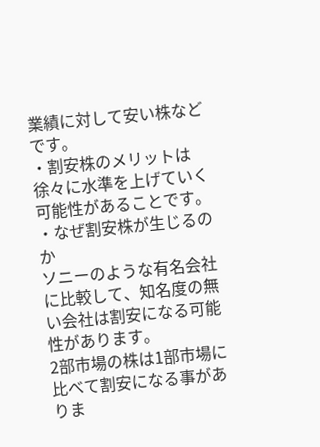業績に対して安い株などです。
・割安株のメリットは
徐々に水準を上げていく可能性があることです。
・なぜ割安株が生じるのか
ソニーのような有名会社に比較して、知名度の無い会社は割安になる可能性があります。
2部市場の株は1部市場に比べて割安になる事がありま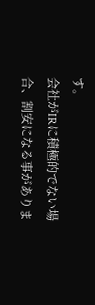す。
会社がIRに積極的でない場合、割安になる事がありま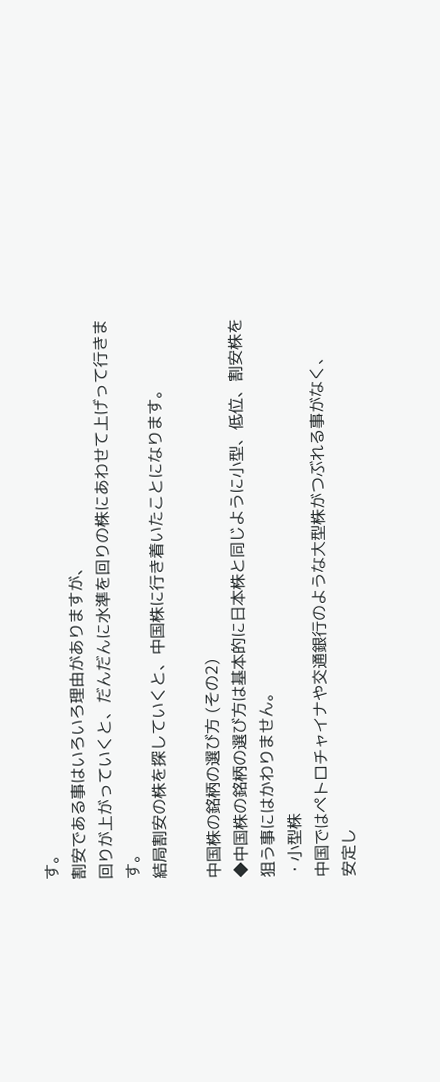す。
割安である事はいろいろ理由がありますが、
回りが上がっていくと、だんだんに水準を回りの株にあわせて上げって行きます。
結局割安の株を探していくと、中国株に行き着いたことになります。

中国株の銘柄の選び方 (その2)
◆中国株の銘柄の選び方は基本的に日本株と同じように小型、低位、割安株を狙う事にはかわりません。
・小型株
中国ではペトロチャイナや交通銀行のような大型株がつぶれる事がなく、
安定し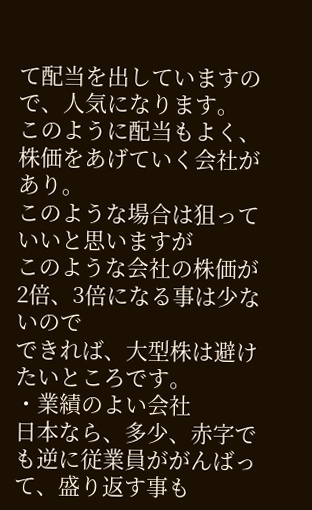て配当を出していますので、人気になります。
このように配当もよく、株価をあげていく会社があり。
このような場合は狙っていいと思いますが
このような会社の株価が2倍、3倍になる事は少ないので
できれば、大型株は避けたいところです。
・業績のよい会社
日本なら、多少、赤字でも逆に従業員ががんばって、盛り返す事も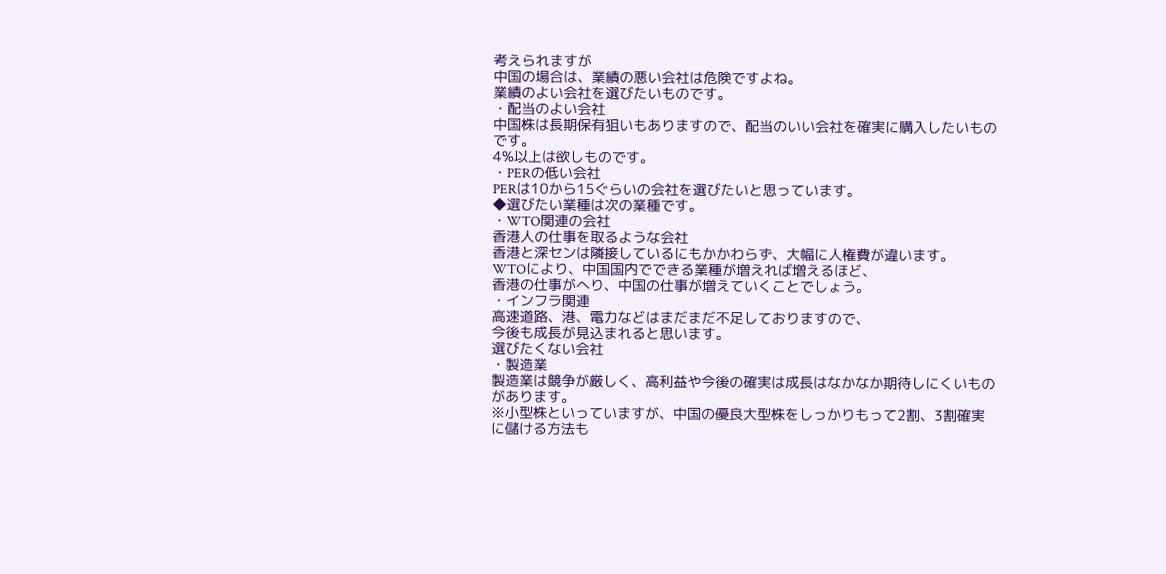考えられますが
中国の場合は、業績の悪い会社は危険ですよね。
業績のよい会社を選びたいものです。
・配当のよい会社
中国株は長期保有狙いもありますので、配当のいい会社を確実に購入したいものです。
4%以上は欲しものです。
・PERの低い会社
PERは10から15ぐらいの会社を選びたいと思っています。
◆選びたい業種は次の業種です。
・WTO関連の会社
香港人の仕事を取るような会社
香港と深センは隣接しているにもかかわらず、大幅に人権費が違います。
WTOにより、中国国内でできる業種が増えれば増えるほど、
香港の仕事がへり、中国の仕事が増えていくことでしょう。
・インフラ関連
高速道路、港、電力などはまだまだ不足しておりますので、
今後も成長が見込まれると思います。
選びたくない会社
・製造業
製造業は競争が厳しく、高利益や今後の確実は成長はなかなか期待しにくいものがあります。
※小型株といっていますが、中国の優良大型株をしっかりもって2割、3割確実に儲ける方法も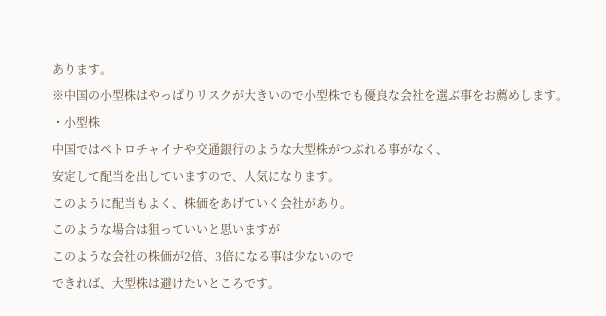あります。
※中国の小型株はやっぱりリスクが大きいので小型株でも優良な会社を選ぶ事をお薦めします。
・小型株
中国ではペトロチャイナや交通銀行のような大型株がつぶれる事がなく、
安定して配当を出していますので、人気になります。
このように配当もよく、株価をあげていく会社があり。
このような場合は狙っていいと思いますが
このような会社の株価が2倍、3倍になる事は少ないので
できれば、大型株は避けたいところです。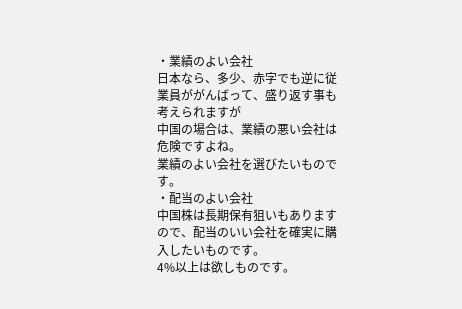・業績のよい会社
日本なら、多少、赤字でも逆に従業員ががんばって、盛り返す事も考えられますが
中国の場合は、業績の悪い会社は危険ですよね。
業績のよい会社を選びたいものです。
・配当のよい会社
中国株は長期保有狙いもありますので、配当のいい会社を確実に購入したいものです。
4%以上は欲しものです。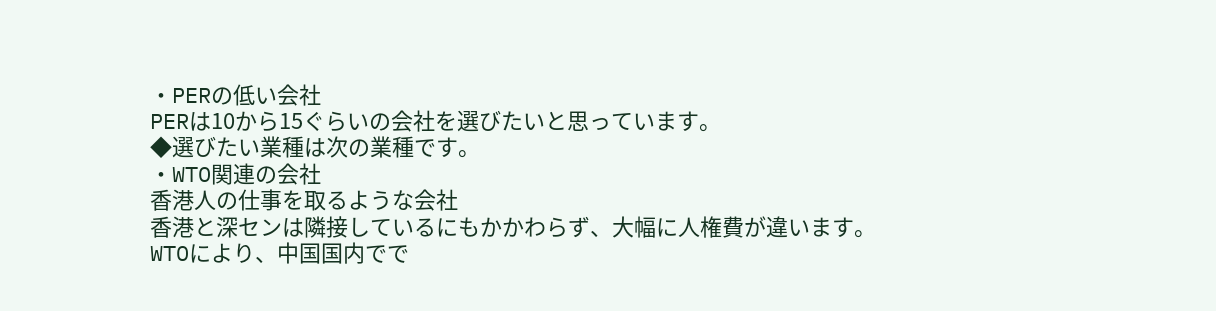・PERの低い会社
PERは10から15ぐらいの会社を選びたいと思っています。
◆選びたい業種は次の業種です。
・WTO関連の会社
香港人の仕事を取るような会社
香港と深センは隣接しているにもかかわらず、大幅に人権費が違います。
WTOにより、中国国内でで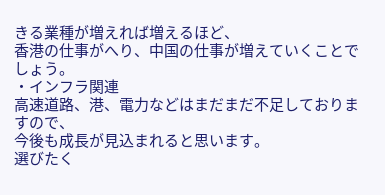きる業種が増えれば増えるほど、
香港の仕事がへり、中国の仕事が増えていくことでしょう。
・インフラ関連
高速道路、港、電力などはまだまだ不足しておりますので、
今後も成長が見込まれると思います。
選びたく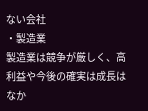ない会社
・製造業
製造業は競争が厳しく、高利益や今後の確実は成長はなか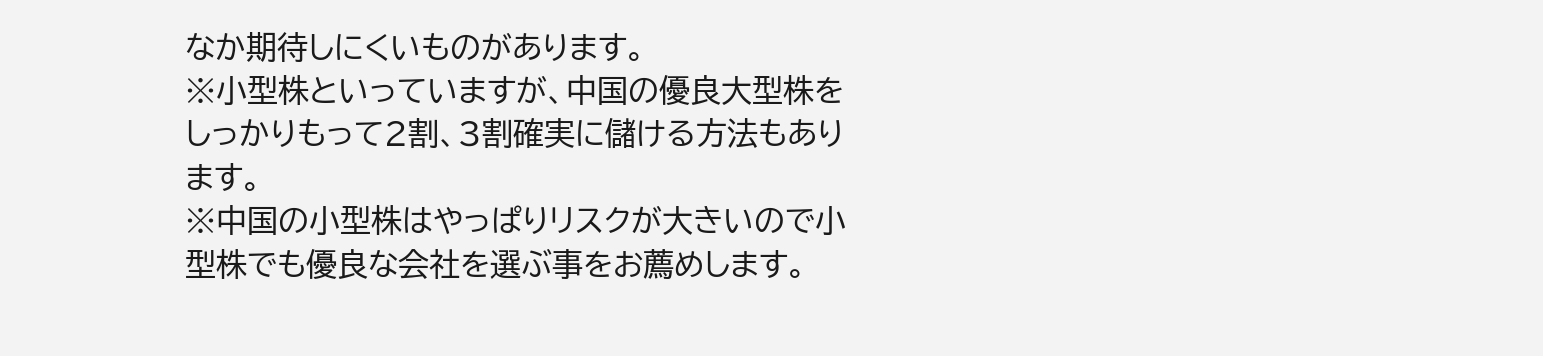なか期待しにくいものがあります。
※小型株といっていますが、中国の優良大型株をしっかりもって2割、3割確実に儲ける方法もあります。
※中国の小型株はやっぱりリスクが大きいので小型株でも優良な会社を選ぶ事をお薦めします。